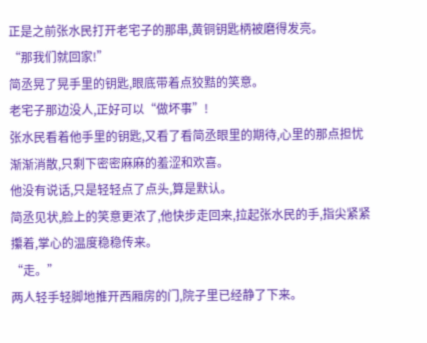正是之前张水民打开老宅子的那串,黄铜钥匙柄被磨得发亮。
“那我们就回家!”
简丞晃了晃手里的钥匙,眼底带着点狡黠的笑意。
老宅子那边没人,正好可以“做坏事”!
张水民看着他手里的钥匙,又看了看简丞眼里的期待,心里的那点担忧渐渐消散,只剩下密密麻麻的羞涩和欢喜。
他没有说话,只是轻轻点了点头,算是默认。
简丞见状,脸上的笑意更浓了,他快步走回来,拉起张水民的手,指尖紧紧攥着,掌心的温度稳稳传来。
“走。”
两人轻手轻脚地推开西厢房的门,院子里已经静了下来。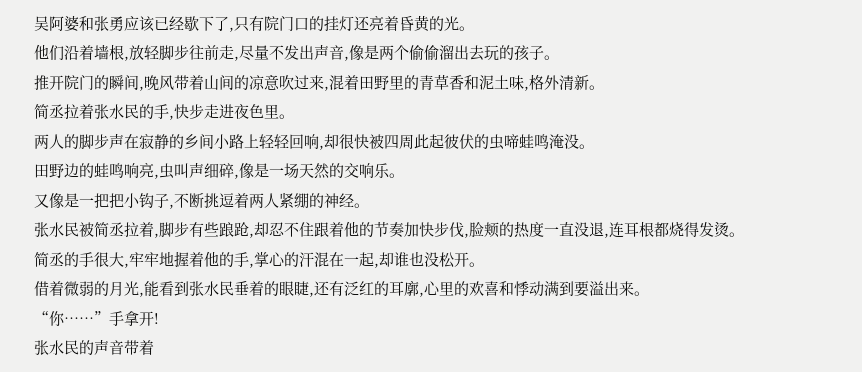吴阿婆和张勇应该已经歇下了,只有院门口的挂灯还亮着昏黄的光。
他们沿着墙根,放轻脚步往前走,尽量不发出声音,像是两个偷偷溜出去玩的孩子。
推开院门的瞬间,晚风带着山间的凉意吹过来,混着田野里的青草香和泥土味,格外清新。
简丞拉着张水民的手,快步走进夜色里。
两人的脚步声在寂静的乡间小路上轻轻回响,却很快被四周此起彼伏的虫啼蛙鸣淹没。
田野边的蛙鸣响亮,虫叫声细碎,像是一场天然的交响乐。
又像是一把把小钩子,不断挑逗着两人紧绷的神经。
张水民被简丞拉着,脚步有些踉跄,却忍不住跟着他的节奏加快步伐,脸颊的热度一直没退,连耳根都烧得发烫。
简丞的手很大,牢牢地握着他的手,掌心的汗混在一起,却谁也没松开。
借着微弱的月光,能看到张水民垂着的眼睫,还有泛红的耳廓,心里的欢喜和悸动满到要溢出来。
“你……”手拿开!
张水民的声音带着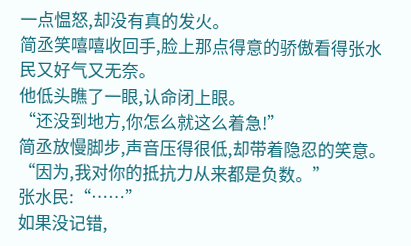一点愠怒,却没有真的发火。
简丞笑嘻嘻收回手,脸上那点得意的骄傲看得张水民又好气又无奈。
他低头瞧了一眼,认命闭上眼。
“还没到地方,你怎么就这么着急!”
简丞放慢脚步,声音压得很低,却带着隐忍的笑意。
“因为,我对你的抵抗力从来都是负数。”
张水民:“……”
如果没记错,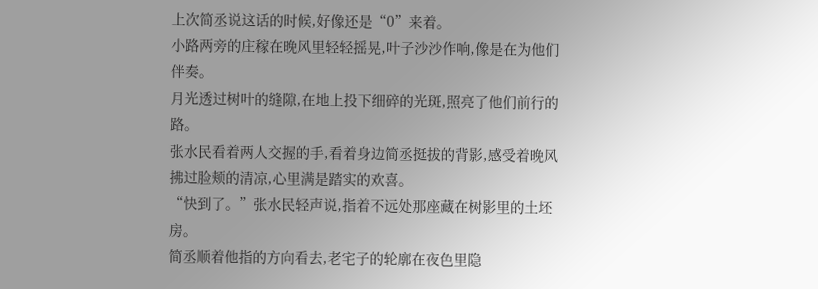上次简丞说这话的时候,好像还是“0”来着。
小路两旁的庄稼在晚风里轻轻摇晃,叶子沙沙作响,像是在为他们伴奏。
月光透过树叶的缝隙,在地上投下细碎的光斑,照亮了他们前行的路。
张水民看着两人交握的手,看着身边简丞挺拔的背影,感受着晚风拂过脸颊的清凉,心里满是踏实的欢喜。
“快到了。”张水民轻声说,指着不远处那座藏在树影里的土坯房。
简丞顺着他指的方向看去,老宅子的轮廓在夜色里隐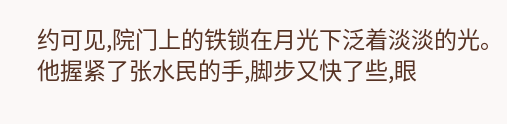约可见,院门上的铁锁在月光下泛着淡淡的光。
他握紧了张水民的手,脚步又快了些,眼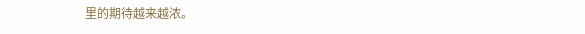里的期待越来越浓。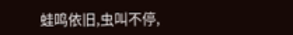蛙鸣依旧,虫叫不停,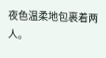夜色温柔地包裹着两人。